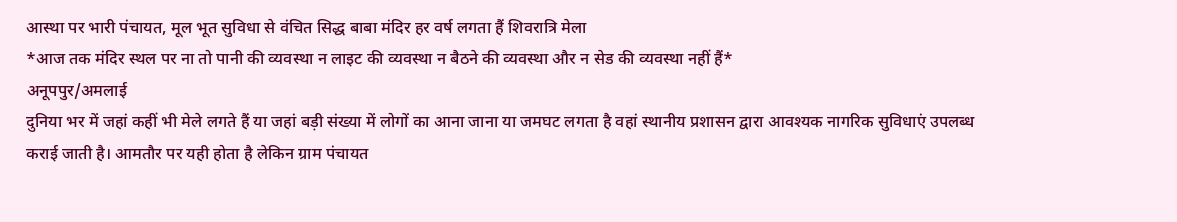आस्था पर भारी पंचायत, मूल भूत सुविधा से वंचित सिद्ध बाबा मंदिर हर वर्ष लगता हैं शिवरात्रि मेला
*आज तक मंदिर स्थल पर ना तो पानी की व्यवस्था न लाइट की व्यवस्था न बैठने की व्यवस्था और न सेड की व्यवस्था नहीं हैं*
अनूपपुर/अमलाई
दुनिया भर में जहां कहीं भी मेले लगते हैं या जहां बड़ी संख्या में लोगों का आना जाना या जमघट लगता है वहां स्थानीय प्रशासन द्वारा आवश्यक नागरिक सुविधाएं उपलब्ध कराई जाती है। आमतौर पर यही होता है लेकिन ग्राम पंचायत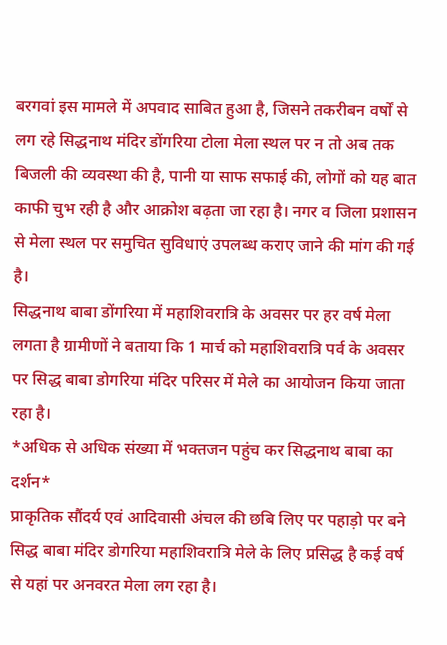बरगवां इस मामले में अपवाद साबित हुआ है, जिसने तकरीबन वर्षों से लग रहे सिद्धनाथ मंदिर डोंगरिया टोला मेला स्थल पर न तो अब तक बिजली की व्यवस्था की है, पानी या साफ सफाई की, लोगों को यह बात काफी चुभ रही है और आक्रोश बढ़ता जा रहा है। नगर व जिला प्रशासन से मेला स्थल पर समुचित सुविधाएं उपलब्ध कराए जाने की मांग की गई है।
सिद्धनाथ बाबा डोंगरिया में महाशिवरात्रि के अवसर पर हर वर्ष मेला लगता है ग्रामीणों ने बताया कि 1 मार्च को महाशिवरात्रि पर्व के अवसर पर सिद्ध बाबा डोगरिया मंदिर परिसर में मेले का आयोजन किया जाता रहा है।
*अधिक से अधिक संख्या में भक्तजन पहुंच कर सिद्धनाथ बाबा का दर्शन*
प्राकृतिक सौंदर्य एवं आदिवासी अंचल की छबि लिए पर पहाड़ो पर बने सिद्ध बाबा मंदिर डोगरिया महाशिवरात्रि मेले के लिए प्रसिद्ध है कई वर्ष से यहां पर अनवरत मेला लग रहा है।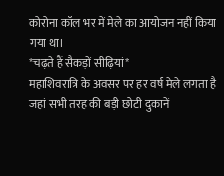कोरोना कॉल भर में मेले का आयोजन नहीं किया गया था।
*चढ़ते हैं सैकड़ों सीढ़ियां*
महाशिवरात्रि के अवसर पर हर वर्ष मेले लगता है जहां सभी तरह की बड़ी छोटी दुकानें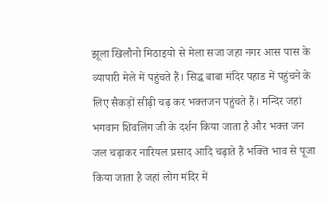झूला खिलौनो मिठाइयो से मेला सजा जहा नगर आस पास के व्यापारी मेले में पहुंचते हैं। सिद्ध बाबा मंदिर पहाड में पहुंचने के लिए सैकड़ों सीढ़ी चढ़ कर भक्तजन पहुंचते हैं। मन्दिर जहां भगवान शिवलिंग जी के दर्शन किया जाता है और भक्त जन जल चढ़ाकर नारियल प्रसाद आदि चढ़ाते हैं भक्ति भाव से पूजा किया जाता है जहां लोग मंदिर में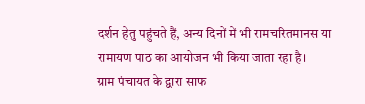दर्शन हेतु पहुंचते हैं, अन्य दिनों में भी रामचरितमानस या रामायण पाठ का आयोजन भी किया जाता रहा है।
ग्राम पंचायत के द्वारा साफ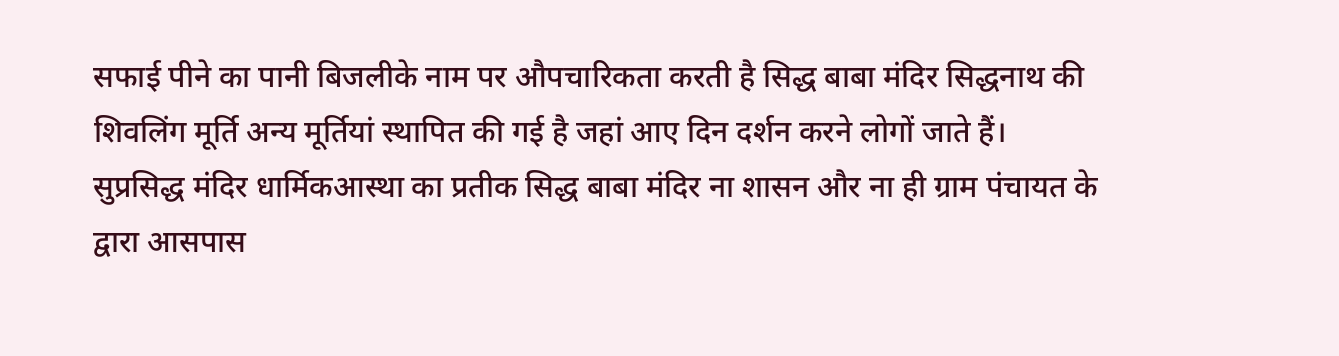सफाई पीने का पानी बिजलीके नाम पर औपचारिकता करती है सिद्ध बाबा मंदिर सिद्धनाथ की शिवलिंग मूर्ति अन्य मूर्तियां स्थापित की गई है जहां आए दिन दर्शन करने लोगों जाते हैं।
सुप्रसिद्ध मंदिर धार्मिकआस्था का प्रतीक सिद्ध बाबा मंदिर ना शासन और ना ही ग्राम पंचायत के द्वारा आसपास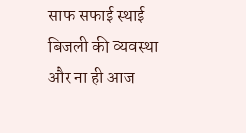साफ सफाई स्थाई बिजली की व्यवस्था और ना ही आज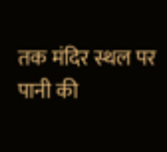तक मंदिर स्थल पर पानी की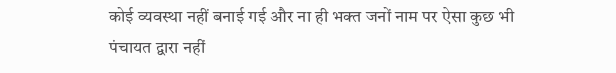कोई व्यवस्था नहीं बनाई गई और ना ही भक्त जनों नाम पर ऐसा कुछ भी पंचायत द्वारा नहीं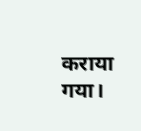कराया गया।